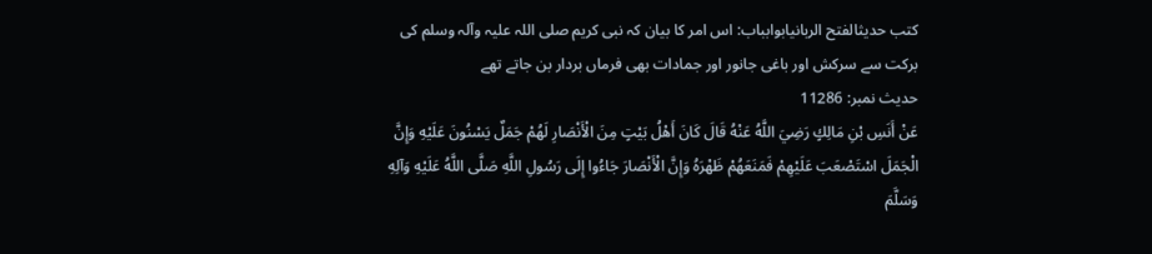کتب حدیثالفتح الربانیابوابباب: اس امر کا بیان کہ نبی کریم صلی اللہ علیہ وآلہ وسلم کی برکت سے سرکش اور باغی جانور اور جمادات بھی فرماں بردار بن جاتے تھے
حدیث نمبر: 11286
عَنْ أَنَسِ بْنِ مَالِكٍ رَضِيَ اللَّهُ عَنْهُ قَالَ كَانَ أَهْلُ بَيْتٍ مِنَ الْأَنْصَارِ لَهُمْ جَمَلٌ يَسْنُونَ عَلَيْهِ وَإِنَّ الْجَمَلَ اسْتَصْعَبَ عَلَيْهِمْ فَمَنَعَهُمْ ظَهْرَهُ وَإِنَّ الْأَنْصَارَ جَاءُوا إِلَى رَسُولِ اللَّهِ صَلَّى اللَّهُ عَلَيْهِ وَآلِهِ وَسَلَّمَ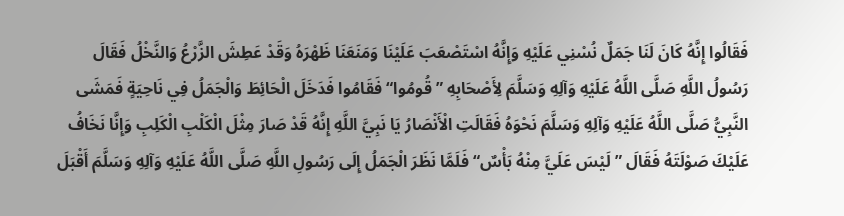فَقَالُوا إِنَّهُ كَانَ لَنَا جَمَلٌ نُسْنِي عَلَيْهِ وَإِنَّهُ اسْتَصْعَبَ عَلَيْنَا وَمَنَعَنَا ظَهْرَهُ وَقَدْ عَطِشَ الزَّرْعُ وَالنَّخْلُ فَقَالَ رَسُولُ اللَّهِ صَلَّى اللَّهُ عَلَيْهِ وَآلِهِ وَسَلَّمَ لِأَصْحَابِهِ ”قُومُوا“ فَقَامُوا فَدَخَلَ الْحَائِطَ وَالْجَمَلُ فِي نَاحِيَةٍ فَمَشَى النَّبِيُّ صَلَّى اللَّهُ عَلَيْهِ وَآلِهِ وَسَلَّمَ نَحْوَهُ فَقَالَتِ الْأَنْصَارُ يَا نَبِيَّ اللَّهِ إِنَّهُ قَدْ صَارَ مِثْلَ الْكَلْبِ الْكَلِبِ وَإِنَّا نَخَافُ عَلَيْكَ صَوْلَتَهُ فَقَالَ ”لَيْسَ عَلَيَّ مِنْهُ بَأْسٌ“ فَلَمَّا نَظَرَ الْجَمَلُ إِلَى رَسُولِ اللَّهِ صَلَّى اللَّهُ عَلَيْهِ وَآلِهِ وَسَلَّمَ أَقْبَلَ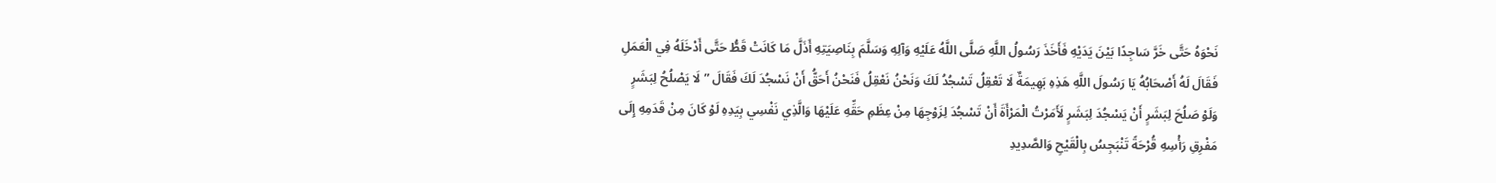نَحْوَهُ حَتَّى خَرَّ سَاجِدًا بَيْنَ يَدَيْهِ فَأَخَذَ رَسُولُ اللَّهِ صَلَّى اللَّهُ عَلَيْهِ وَآلِهِ وَسَلَّمَ بِنَاصِيَتِهِ أَذَلَّ مَا كَانَتْ قَطُّ حَتَّى أَدْخَلَهُ فِي الْعَمَلِ فَقَالَ لَهُ أَصْحَابُهُ يَا رَسُولَ اللَّهِ هَذِهِ بَهِيمَةٌ لَا تَعْقِلُ تَسْجُدُ لَكَ وَنَحْنُ نَعْقِلُ فَنَحْنُ أَحَقُّ أَنْ نَسْجُدَ لَكَ فَقَالَ ”لَا يَصْلُحُ لِبَشَرٍ وَلَوْ صَلُحَ لِبَشَرٍ أَنْ يَسْجُدَ لِبَشَرٍ لَأَمَرْتُ الْمَرْأَةَ أَنْ تَسْجُدَ لِزَوْجِهَا مِنْ عِظَمِ حَقِّهِ عَلَيْهَا وَالَّذِي نَفْسِي بِيَدِهِ لَوْ كَانَ مِنْ قَدَمِهِ إِلَى مَفْرِقِ رَأْسِهِ قُرْحَةً تَنْبَجِسُ بِالْقَيْحِ وَالصَّدِيدِ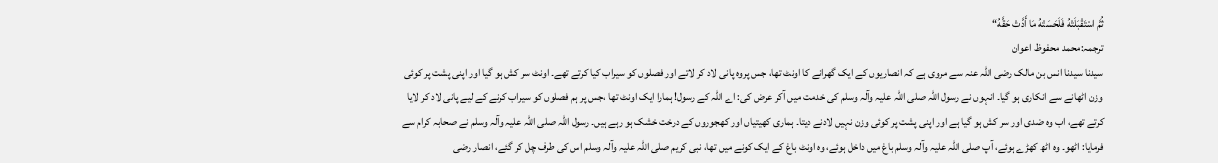ثُمَّ اسْتَقْبَلَتْهُ فَلَحَسَتْهُ مَا أَدَّتْ حَقَّهُ“
ترجمہ:محمد محفوظ اعوان
سیدنا سیدنا انس بن مالک رضی اللہ عنہ سے مروی ہے کہ انصاریوں کے ایک گھرانے کا اونٹ تھا، جس پروہ پانی لاد کر لاتے اور فصلوں کو سیراب کیا کرتے تھے۔ اونٹ سر کش ہو گیا اور اپنی پشت پر کوئی وزن اٹھانے سے انکاری ہو گیا۔ انہوں نے رسول اللہ صلی اللہ علیہ وآلہ وسلم کی خدمت میں آکر عرض کی: اے اللہ کے رسول! ہمارا ایک اونٹ تھا ،جس پر ہم فصلوں کو سیراب کرنے کے لیے پانی لاد کر لایا کرتے تھے، اب وہ ضدی اور سر کش ہو گیا ہے اور اپنی پشت پر کوئی وزن نہیں لادنے دیتا۔ ہماری کھیتیاں اور کھجوروں کے درخت خشک ہو رہے ہیں۔ رسول اللہ صلی اللہ علیہ وآلہ وسلم نے صحابہ کرام سے فرمایا: اٹھو۔ وہ اٹھ کھڑے ہوئے، آپ صلی اللہ علیہ وآلہ وسلم باغ میں داخل ہوئے، وہ اونٹ باغ کے ایک کونے میں تھا، نبی کریم صلی اللہ علیہ وآلہ وسلم اس کی طرف چل کر گئے، انصار رضی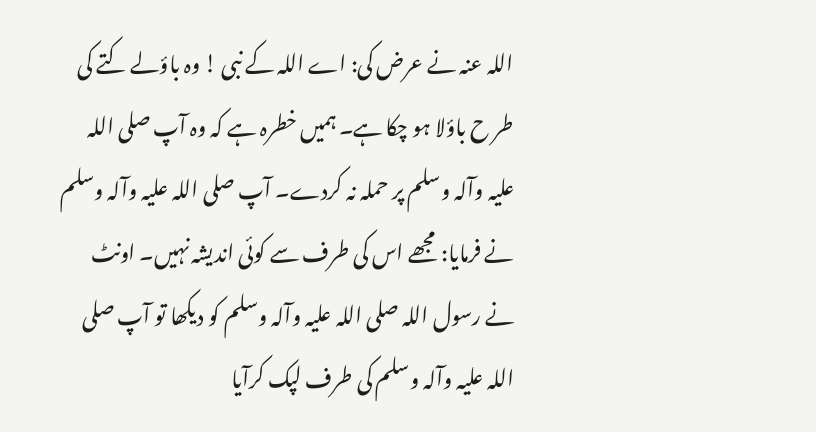اللہ عنہ نے عرض کی: اے اللہ کے نبی ! وہ باؤلے کتے کی طر ح باؤلا ہو چکا ہے۔ ہمیں خطرہ ہے کہ وہ آپ صلی اللہ علیہ وآلہ وسلم پر حملہ نہ کردے۔ آپ صلی اللہ علیہ وآلہ وسلم نے فرمایا: مجھے اس کی طرف سے کوئی اندیشہ نہیں۔ اونٹ نے رسول اللہ صلی اللہ علیہ وآلہ وسلم کو دیکھا تو آپ صلی اللہ علیہ وآلہ وسلم کی طرف لپک کرآیا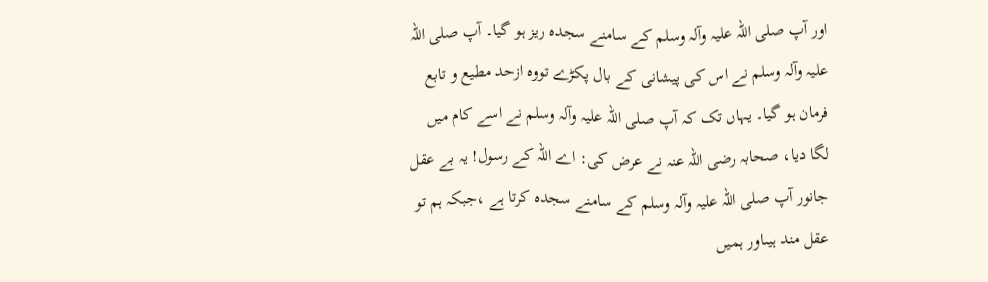اور آپ صلی اللہ علیہ وآلہ وسلم کے سامنے سجدہ ریز ہو گیا۔ آپ صلی اللہ علیہ وآلہ وسلم نے اس کی پیشانی کے بال پکڑے تووہ ازحد مطیع و تابع فرمان ہو گیا۔ یہاں تک کہ آپ صلی اللہ علیہ وآلہ وسلم نے اسے کام میں لگا دیا، صحابہ رضی اللہ عنہ نے عرض کی: اے اللہ کے رسول! یہ بے عقل جانور آپ صلی اللہ علیہ وآلہ وسلم کے سامنے سجدہ کرتا ہے ،جبکہ ہم تو عقل مند ہیںاور ہمیں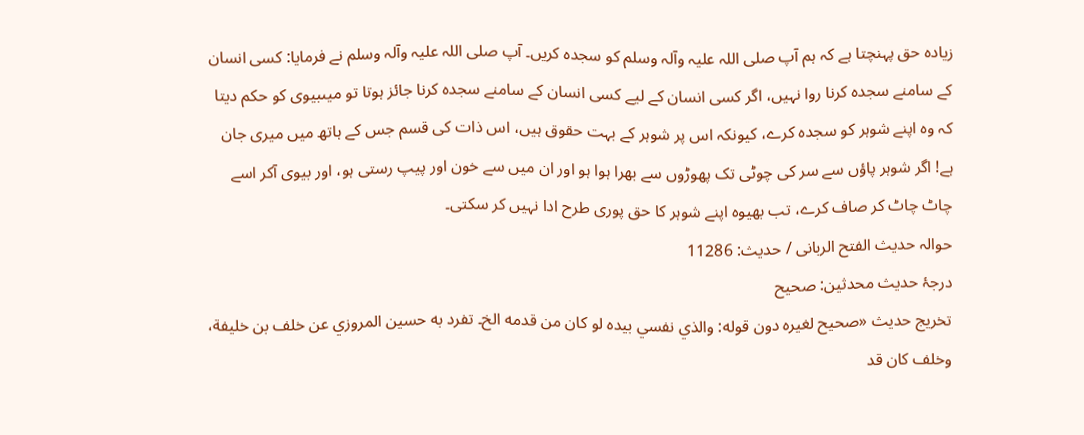زیادہ حق پہنچتا ہے کہ ہم آپ صلی اللہ علیہ وآلہ وسلم کو سجدہ کریں۔ آپ صلی اللہ علیہ وآلہ وسلم نے فرمایا: کسی انسان کے سامنے سجدہ کرنا روا نہیں، اگر کسی انسان کے لیے کسی انسان کے سامنے سجدہ کرنا جائز ہوتا تو میںبیوی کو حکم دیتا کہ وہ اپنے شوہر کو سجدہ کرے، کیونکہ اس پر شوہر کے بہت حقوق ہیں، اس ذات کی قسم جس کے ہاتھ میں میری جان ہے! اگر شوہر پاؤں سے سر کی چوٹی تک پھوڑوں سے بھرا ہوا ہو اور ان میں سے خون اور پیپ رستی ہو، اور بیوی آکر اسے چاٹ چاٹ کر صاف کرے، تب بھیوہ اپنے شوہر کا حق پوری طرح ادا نہیں کر سکتی۔
حوالہ حدیث الفتح الربانی / حدیث: 11286
درجۂ حدیث محدثین: صحیح
تخریج حدیث «صحيح لغيره دون قوله: والذي نفسي بيده لو كان من قدمه الخ۔ تفرد به حسين المروزي عن خلف بن خليفة، وخلف كان قد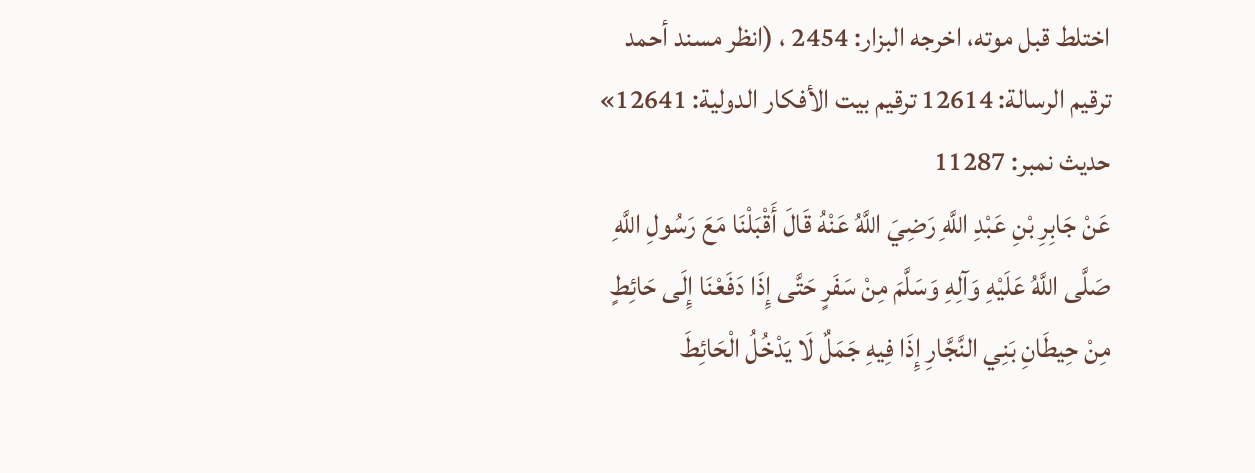اختلط قبل موته، اخرجه البزار: 2454 ، (انظر مسند أحمد ترقيم الرسالة: 12614 ترقیم بيت الأفكار الدولية: 12641»
حدیث نمبر: 11287
عَنْ جَابِرِ بْنِ عَبْدِ اللَّهِ رَضِيَ اللَّهُ عَنْهُ قَالَ أَقْبَلْنَا مَعَ رَسُولِ اللَّهِ صَلَّى اللَّهُ عَلَيْهِ وَآلِهِ وَسَلَّمَ مِنْ سَفَرٍ حَتَّى إِذَا دَفَعْنَا إِلَى حَائِطٍ مِنْ حِيطَانِ بَنِي النَّجَّارِ إِذَا فِيهِ جَمَلٌ لَا يَدْخُلُ الْحَائِطَ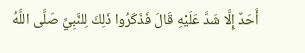أَحَدٌ إِلَّا شَدَّ عَلَيْهِ قَالَ فَذَكَرُوا ذَلِكَ لِلنَّبِيِّ صَلَّى اللَّهُ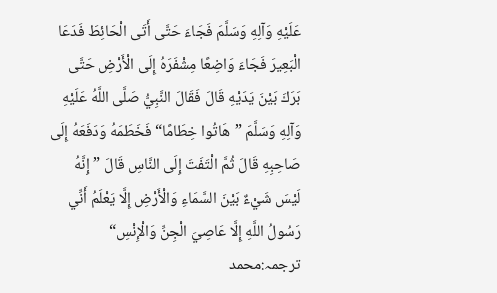عَلَيْهِ وَآلِهِ وَسَلَّمَ فَجَاءَ حَتَّى أَتَى الْحَائِطَ فَدَعَا الْبَعِيرَ فَجَاءَ وَاضِعًا مِشْفَرَهُ إِلَى الْأَرْضِ حَتَّى بَرَكَ بَيْنَ يَدَيْهِ قَالَ فَقَالَ النَّبِيُّ صَلَّى اللَّهُ عَلَيْهِ وَآلِهِ وَسَلَّمَ ”هَاتُوا خِطَامًا“ فَخَطَمَهُ وَدَفَعَهُ إِلَى صَاحِبِهِ قَالَ ثُمَّ الْتَفَتَ إِلَى النَّاسِ قَالَ ”إِنَّهُ لَيْسَ شَيْءٌ بَيْنَ السَّمَاءِ وَالْأَرْضِ إِلَّا يَعْلَمُ أَنِّي رَسُولُ اللَّهِ إِلَّا عَاصِيَ الْجِنِّ وَالْإِنْسِ“
ترجمہ:محمد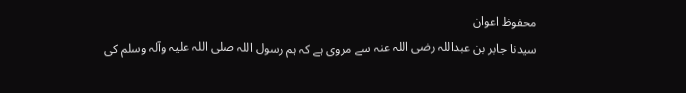محفوظ اعوان
سیدنا جابر بن عبداللہ رضی اللہ عنہ سے مروی ہے کہ ہم رسول اللہ صلی اللہ علیہ وآلہ وسلم کی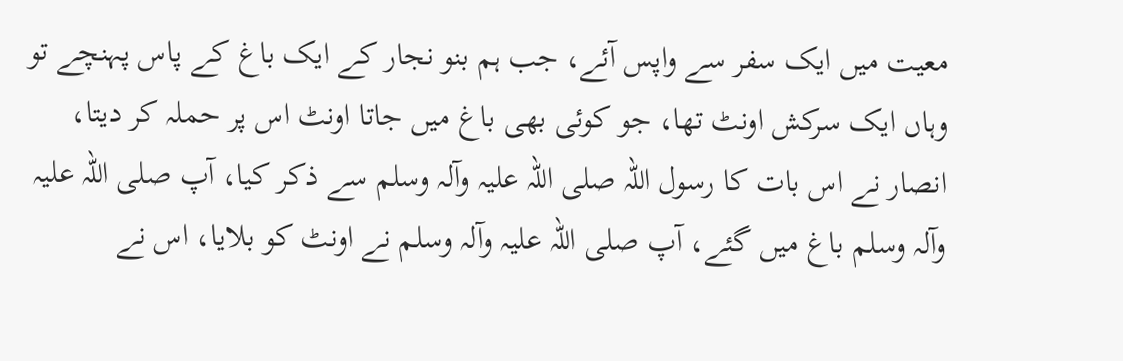معیت میں ایک سفر سے واپس آئے، جب ہم بنو نجار کے ایک باغ کے پاس پہنچے تو وہاں ایک سرکش اونٹ تھا، جو کوئی بھی باغ میں جاتا اونٹ اس پر حملہ کر دیتا، انصار نے اس بات کا رسول اللہ صلی اللہ علیہ وآلہ وسلم سے ذکر کیا، آپ صلی اللہ علیہ وآلہ وسلم باغ میں گئے، آپ صلی اللہ علیہ وآلہ وسلم نے اونٹ کو بلایا، اس نے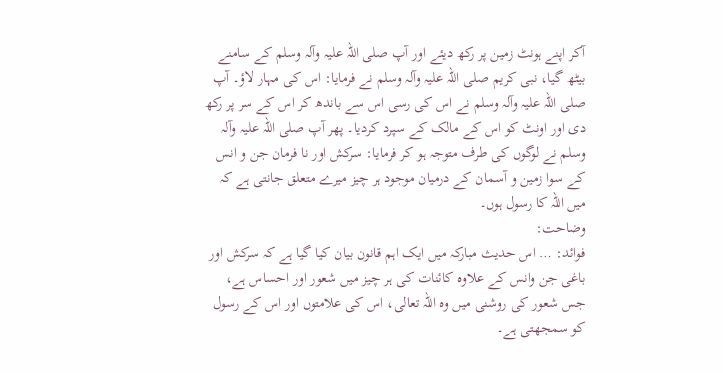آکر اپنے ہونٹ زمین پر رکھ دیئے اور آپ صلی اللہ علیہ وآلہ وسلم کے سامنے بیٹھ گیا، نبی کریم صلی اللہ علیہ وآلہ وسلم نے فرمایا: اس کی مہار لاؤ۔ آپ صلی اللہ علیہ وآلہ وسلم نے اس کی رسی اس سے باندھ کر اس کے سر پر رکھ دی اور اونٹ کو اس کے مالک کے سپرد کردیا۔ پھر آپ صلی اللہ علیہ وآلہ وسلم نے لوگوں کی طرف متوجہ ہو کر فرمایا: سرکش اور نا فرمان جن و انس کے سوا زمین و آسمان کے درمیان موجود ہر چیز میرے متعلق جانتی ہے کہ میں اللہ کا رسول ہوں۔
وضاحت:
فوائد: … اس حدیث مبارکہ میں ایک اہم قانون بیان کیا گیا ہے کہ سرکش اور باغی جن وانس کے علاوہ کائنات کی ہر چیز میں شعور اور احساس ہے، جس شعور کی روشنی میں وہ اللہ تعالی، اس کی علامتوں اور اس کے رسول کو سمجھتی ہے۔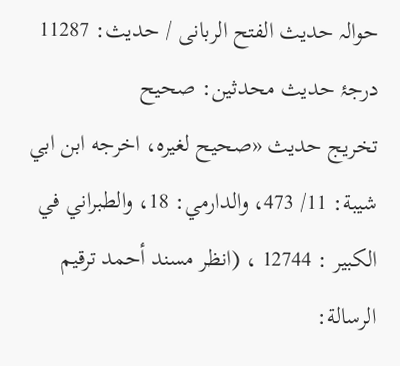حوالہ حدیث الفتح الربانی / حدیث: 11287
درجۂ حدیث محدثین: صحیح
تخریج حدیث «صحيح لغيره، اخرجه ابن ابي شيبة: 11/ 473، والدارمي: 18، والطبراني في الكبير : 12744 ، (انظر مسند أحمد ترقيم الرسالة: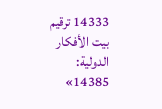14333 ترقیم بيت الأفكار الدولية: 14385»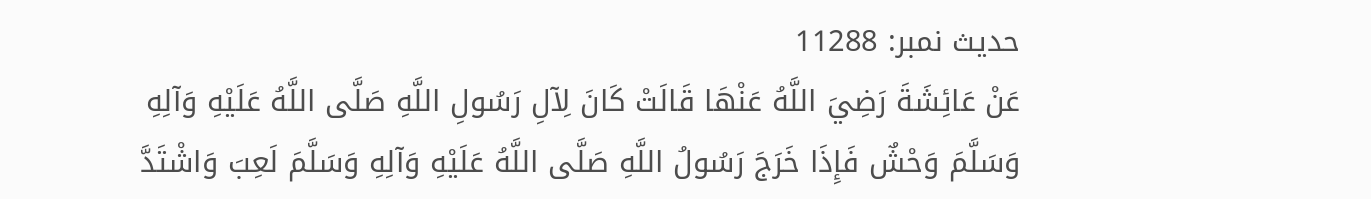حدیث نمبر: 11288
عَنْ عَائِشَةَ رَضِيَ اللَّهُ عَنْهَا قَالَتْ كَانَ لِآلِ رَسُولِ اللَّهِ صَلَّى اللَّهُ عَلَيْهِ وَآلِهِ وَسَلَّمَ وَحْشٌ فَإِذَا خَرَجَ رَسُولُ اللَّهِ صَلَّى اللَّهُ عَلَيْهِ وَآلِهِ وَسَلَّمَ لَعِبَ وَاشْتَدَّ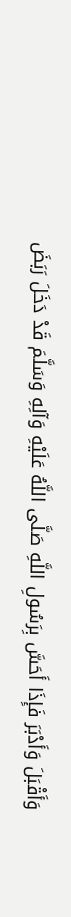وَأَقْبَلَ وَأَدْبَرَ فَإِذَا أَحَسَّ بِرَسُولِ اللَّهِ صَلَّى اللَّهُ عَلَيْهِ وَآلِهِ وَسَلَّمَ قَدْ دَخَلَ رَبَضَ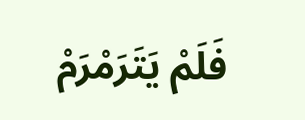فَلَمْ يَتَرَمْرَمْ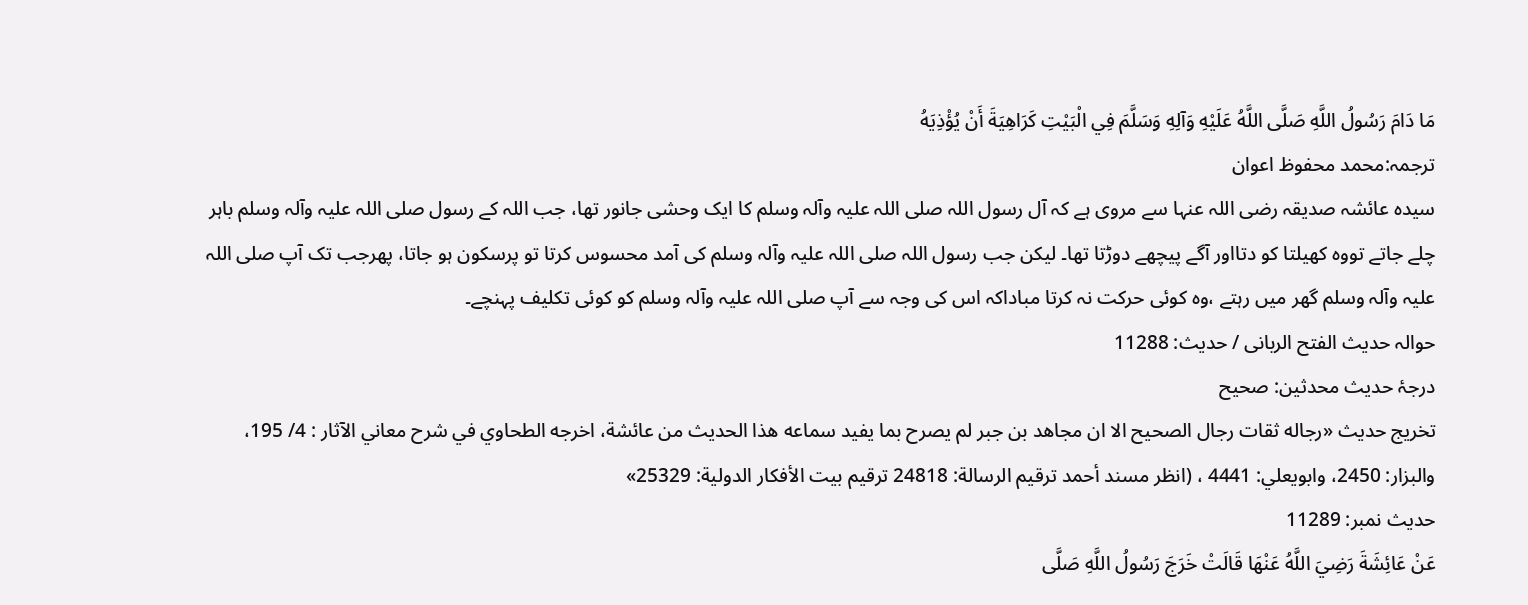مَا دَامَ رَسُولُ اللَّهِ صَلَّى اللَّهُ عَلَيْهِ وَآلِهِ وَسَلَّمَ فِي الْبَيْتِ كَرَاهِيَةَ أَنْ يُؤْذِيَهُ
ترجمہ:محمد محفوظ اعوان
سیدہ عائشہ صدیقہ رضی اللہ عنہا سے مروی ہے کہ آل رسول اللہ صلی اللہ علیہ وآلہ وسلم کا ایک وحشی جانور تھا، جب اللہ کے رسول صلی اللہ علیہ وآلہ وسلم باہر چلے جاتے تووہ کھیلتا کو دتااور آگے پیچھے دوڑتا تھا۔ لیکن جب رسول اللہ صلی اللہ علیہ وآلہ وسلم کی آمد محسوس کرتا تو پرسکون ہو جاتا، پھرجب تک آپ صلی اللہ علیہ وآلہ وسلم گھر میں رہتے ،وہ کوئی حرکت نہ کرتا مباداکہ اس کی وجہ سے آپ صلی اللہ علیہ وآلہ وسلم کو کوئی تکلیف پہنچے۔
حوالہ حدیث الفتح الربانی / حدیث: 11288
درجۂ حدیث محدثین: صحیح
تخریج حدیث «رجاله ثقات رجال الصحيح الا ان مجاھد بن جبر لم يصرح بما يفيد سماعه ھذا الحديث من عائشة، اخرجه الطحاوي في شرح معاني الآثار : 4/ 195، والبزار: 2450، وابويعلي: 4441 ، (انظر مسند أحمد ترقيم الرسالة: 24818 ترقیم بيت الأفكار الدولية: 25329»
حدیث نمبر: 11289
عَنْ عَائِشَةَ رَضِيَ اللَّهُ عَنْهَا قَالَتْ خَرَجَ رَسُولُ اللَّهِ صَلَّى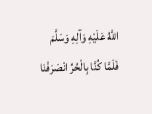اللَّهُ عَلَيْهِ وَآلِهِ وَسَلَّمَ فَلَمَّا كُنَّا بِالْحُرِّ انْصَرَفْنَا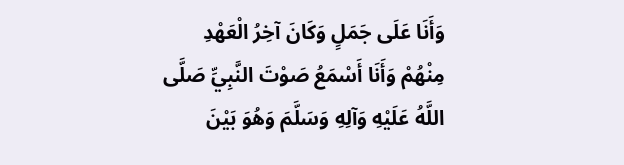وَأَنَا عَلَى جَمَلٍ وَكَانَ آخِرُ الْعَهْدِ مِنْهُمْ وَأَنَا أَسْمَعُ صَوْتَ النَّبِيِّ صَلَّى اللَّهُ عَلَيْهِ وَآلِهِ وَسَلَّمَ وَهُوَ بَيْنَ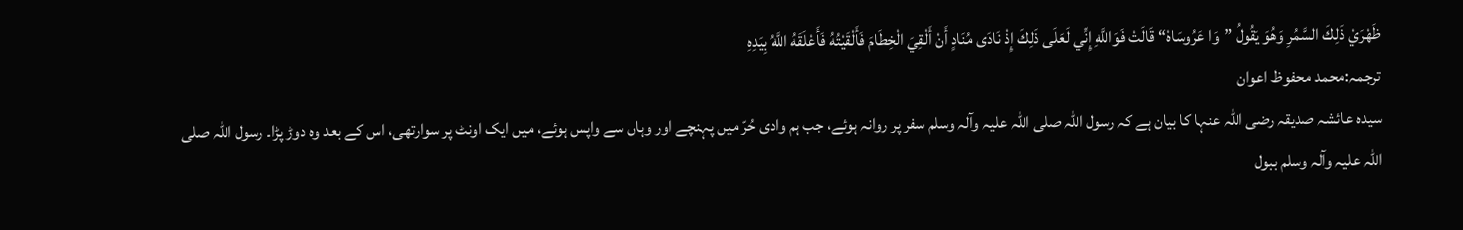ظَهْرَيْ ذَلِكَ السَّمُرِ وَهُوَ يَقُولُ ”وَا عَرُوسَاهْ“ قَالَتْ فَوَاللَّهِ إِنِّي لَعَلَى ذَلِكَ إِذْ نَادَى مُنَادٍ أَنْ أَلْقِيَ الْخِطَامَ فَأَلْقَيْتُهُ فَأَعْلَقَهُ اللَّهُ بِيَدِهِ
ترجمہ:محمد محفوظ اعوان
سیدہ عائشہ صدیقہ رضی اللہ عنہا کا بیان ہے کہ رسول اللہ صلی اللہ علیہ وآلہ وسلم سفر پر روانہ ہوئے، جب ہم وادی حُرّ میں پہنچے اور وہاں سے واپس ہوئے، میں ایک اونٹ پر سوارتھی، اس کے بعد وہ دوڑ پڑا۔ رسول اللہ صلی اللہ علیہ وآلہ وسلم ببول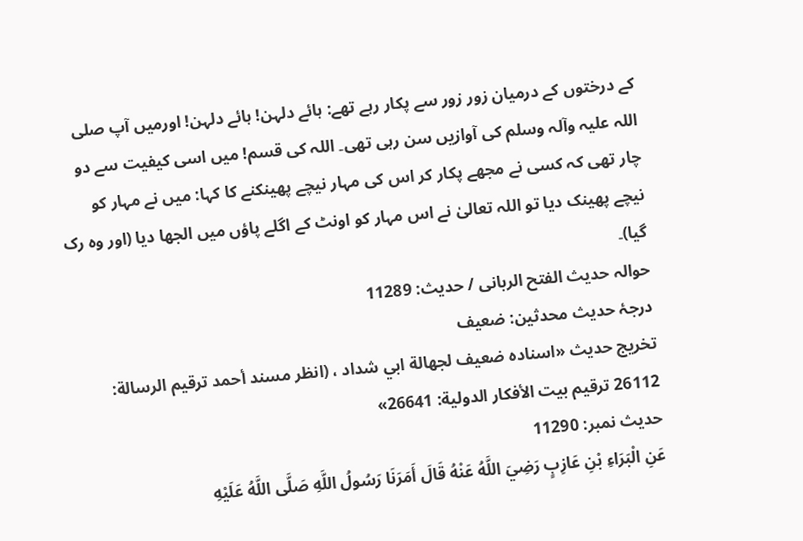کے درختوں کے درمیان زور زور سے پکار رہے تھے: ہائے دلہن! ہائے دلہن! اورمیں آپ صلی اللہ علیہ وآلہ وسلم کی آوازیں سن رہی تھی۔ اللہ کی قسم! میں اسی کیفیت سے دو چار تھی کہ کسی نے مجھے پکار کر اس کی مہار نیچے پھینکنے کا کہا: میں نے مہار کو نیچے پھینک دیا تو اللہ تعالیٰ نے اس مہار کو اونٹ کے اگلے پاؤں میں الجھا دیا (اور وہ رک گیا)۔
حوالہ حدیث الفتح الربانی / حدیث: 11289
درجۂ حدیث محدثین: ضعیف
تخریج حدیث «اسناده ضعيف لجھالة ابي شداد ، (انظر مسند أحمد ترقيم الرسالة: 26112 ترقیم بيت الأفكار الدولية: 26641»
حدیث نمبر: 11290
عَنِ الْبَرَاءِ بْنِ عَازِبٍ رَضِيَ اللَّهُ عَنْهُ قَالَ أَمَرَنَا رَسُولُ اللَّهِ صَلَّى اللَّهُ عَلَيْهِ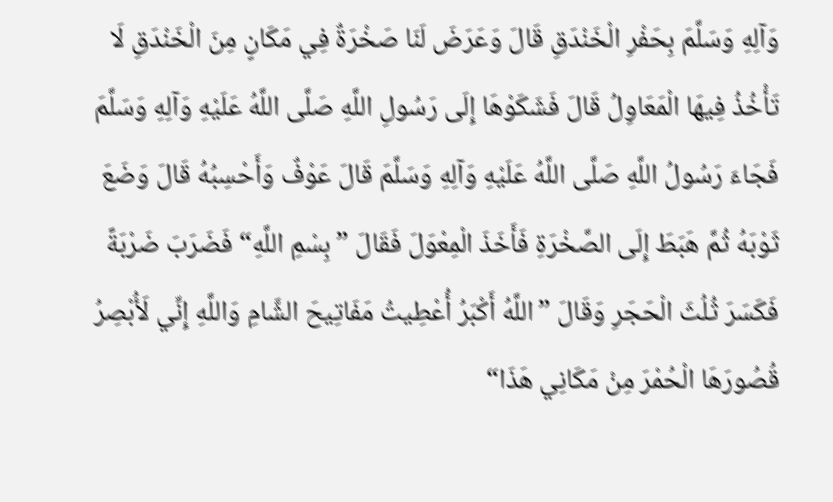وَآلِهِ وَسَلَّمَ بِحَفْرِ الْخَنْدَقِ قَالَ وَعَرَضَ لَنَا صَخْرَةٌ فِي مَكَانٍ مِنَ الْخَنْدَقِ لَا تَأْخُذُ فِيهَا الْمَعَاوِلُ قَالَ فَشَكَوْهَا إِلَى رَسُولِ اللَّهِ صَلَّى اللَّهُ عَلَيْهِ وَآلِهِ وَسَلَّمَ فَجَاءَ رَسُولُ اللَّهِ صَلَّى اللَّهُ عَلَيْهِ وَآلِهِ وَسَلَّمَ قَالَ عَوْفٌ وَأَحْسِبُهُ قَالَ وَضَعَ ثَوْبَهُ ثُمَّ هَبَطَ إِلَى الصَّخْرَةِ فَأَخَذَ الْمِعْوَلَ فَقَالَ ”بِسْمِ اللَّهِ“ فَضَرَبَ ضَرْبَةً فَكَسَرَ ثُلُثَ الْحَجَرِ وَقَالَ ”اللَّهُ أَكْبَرُ أُعْطِيتُ مَفَاتِيحَ الشَّامِ وَاللَّهِ إِنِّي لَأُبْصِرُ قُصُورَهَا الْحُمْرَ مِنْ مَكَانِي هَذَا“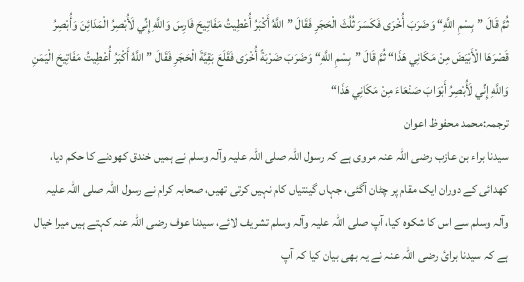ثُمَّ قَالَ ”بِسْمِ اللَّهِ“ وَضَرَبَ أُخْرَى فَكَسَرَ ثُلُثَ الْحَجَرِ فَقَالَ ”اللَّهُ أَكْبَرُ أُعْطِيتُ مَفَاتِيحَ فَارِسَ وَاللَّهِ إِنِّي لَأُبْصِرُ الْمَدَائِنَ وَأُبْصِرُ قَصْرَهَا الْأَبْيَضَ مِنْ مَكَانِي هَذَا“ ثُمَّ قَالَ ”بِسْمِ اللَّهِ“ وَضَرَبَ ضَرْبَةً أُخْرَى فَقَلَعَ بَقِيَّةَ الْحَجَرِ فَقَالَ ”اللَّهُ أَكْبَرُ أُعْطِيتُ مَفَاتِيحَ الْيَمَنِ وَاللَّهِ إِنِّي لَأُبْصِرُ أَبْوَابَ صَنْعَاءَ مِنْ مَكَانِي هَذَا“
ترجمہ:محمد محفوظ اعوان
سیدنا براء بن عازب رضی اللہ عنہ مروی ہے کہ رسول اللہ صلی اللہ علیہ وآلہ وسلم نے ہمیں خندق کھودنے کا حکم دیا، کھدائی کے دوران ایک مقام پر چٹان آگئی، جہاں گینتیاں کام نہیں کرتی تھیں، صحابہ کرام نے رسول اللہ صلی اللہ علیہ وآلہ وسلم سے اس کا شکوہ کیا، آپ صلی اللہ علیہ وآلہ وسلم تشریف لائے، سیدنا عوف رضی اللہ عنہ کہتے ہیں میرا خیال ہے کہ سیدنا برائ رضی اللہ عنہ نے یہ بھی بیان کیا کہ آپ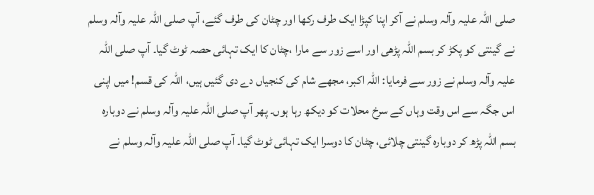صلی اللہ علیہ وآلہ وسلم نے آکر اپنا کپڑا ایک طرف رکھا اور چٹان کی طرف گئے، آپ صلی اللہ علیہ وآلہ وسلم نے گینتی کو پکڑ کر بسم اللہ پڑھی اور اسے زور سے مارا ،چٹان کا ایک تہائی حصہ ٹوٹ گیا۔ آپ صلی اللہ علیہ وآلہ وسلم نے زور سے فرمایا: اللہ اکبر، مجھے شام کی کنجیاں دے دی گئیں ہیں، اللہ کی قسم! میں اپنی اس جگہ سے اس وقت وہاں کے سرخ محلات کو دیکھ رہا ہوں۔ پھر آپ صلی اللہ علیہ وآلہ وسلم نے دوبارہ بسم اللہ پڑھ کر دوبارہ گینتی چلائی، چٹان کا دوسرا ایک تہائی ٹوٹ گیا۔ آپ صلی اللہ علیہ وآلہ وسلم نے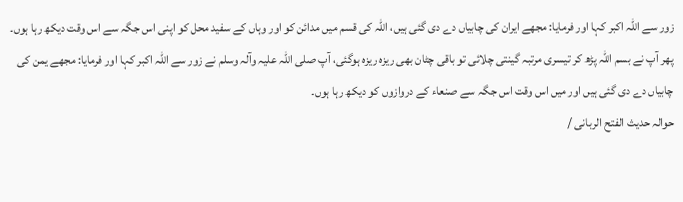زور سے اللہ اکبر کہا اور فرمایا: مجھے ایران کی چابیاں دے دی گئی ہیں، اللہ کی قسم میں مدائن کو اور وہاں کے سفید محل کو اپنی اس جگہ سے اس وقت دیکھ رہا ہوں۔ پھر آپ نے بسم اللہ پڑھ کر تیسری مرتبہ گینتی چلائی تو باقی چٹان بھی ریزہ ریزہ ہوگئی، آپ صلی اللہ علیہ وآلہ وسلم نے زور سے اللہ اکبر کہا اور فرمایا: مجھے یمن کی چابیاں دے دی گئی ہیں اور میں اس وقت اس جگہ سے صنعاء کے دروازوں کو دیکھ رہا ہوں۔
حوالہ حدیث الفتح الربانی /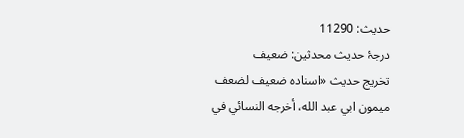حدیث: 11290
درجۂ حدیث محدثین: ضعیف
تخریج حدیث «اسناده ضعيف لضعف ميمون ابي عبد الله، أخرجه النسائي في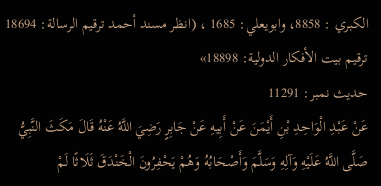الكبري : 8858، وابويعلي: 1685 ، (انظر مسند أحمد ترقيم الرسالة: 18694 ترقیم بيت الأفكار الدولية: 18898»
حدیث نمبر: 11291
عَنْ عَبْدِ الْوَاحِدِ بْنِ أَيْمَنَ عَنْ أَبِيهِ عَنْ جَابِرٍ رَضِيَ اللَّهُ عَنْهُ قَالَ مَكَثَ النَّبِيُّ صَلَّى اللَّهُ عَلَيْهِ وَآلِهِ وَسَلَّمَ وَأَصْحَابُهُ وَهُمْ يَحْفِرُونَ الْخَنْدَقَ ثَلَاثًا لَمْ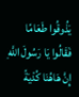يَذُوقُوا طَعَامًا فَقَالُوا يَا رَسُولَ اللَّهِ إِنَّ هَاهُنَا كُدْيَةً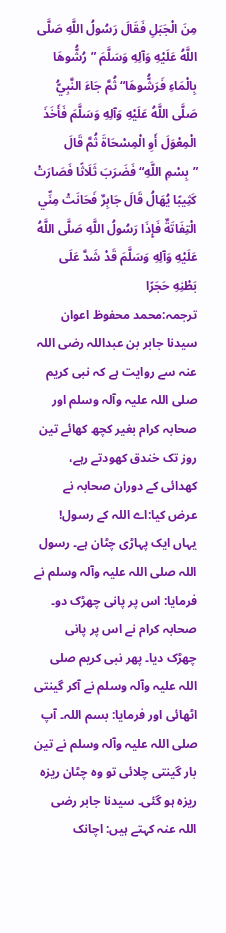مِنَ الْجَبَلِ فَقَالَ رَسُولُ اللَّهِ صَلَّى اللَّهُ عَلَيْهِ وَآلِهِ وَسَلَّمَ ”رُشُّوهَا بِالْمَاءِ فَرَشُّوهَا“ ثُمَّ جَاءَ النَّبِيُّ صَلَّى اللَّهُ عَلَيْهِ وَآلِهِ وَسَلَّمَ فَأَخَذَ الْمِعْوَلَ أَوِ الْمِسْحَاةَ ثُمَّ قَالَ ”بِسْمِ اللَّهِ“ فَضَرَبَ ثَلَاثًا فَصَارَتْ كَثِيبًا يُهَالُ قَالَ جَابِرٌ فَحَانَتْ مِنِّي الْتِفَاتَةٌ فَإِذَا رَسُولُ اللَّهِ صَلَّى اللَّهُ عَلَيْهِ وَآلِهِ وَسَلَّمَ قَدْ شَدَّ عَلَى بَطْنِهِ حَجَرًا
ترجمہ:محمد محفوظ اعوان
سیدنا جابر بن عبداللہ رضی اللہ عنہ سے روایت ہے کہ نبی کریم صلی اللہ علیہ وآلہ وسلم اور صحابہ کرام بغیر کچھ کھائے تین روز تک خندق کھودتے رہے، کھدائی کے دوران صحابہ نے عرض کیا:اے اللہ کے رسول! یہاں ایک پہاڑی چٹان ہے۔ رسول اللہ صلی اللہ علیہ وآلہ وسلم نے فرمایا: اس پر پانی چھڑک دو۔ صحابہ کرام نے اس پر پانی چھڑک دیا۔ پھر نبی کریم صلی اللہ علیہ وآلہ وسلم نے آکر گینتی اٹھائی اور فرمایا: بسم اللہ۔ آپ صلی اللہ علیہ وآلہ وسلم نے تین بار گینتی چلائی تو وہ چٹان ریزہ ریزہ ہو گئی۔ سیدنا جابر رضی اللہ عنہ کہتے ہیں: اچانک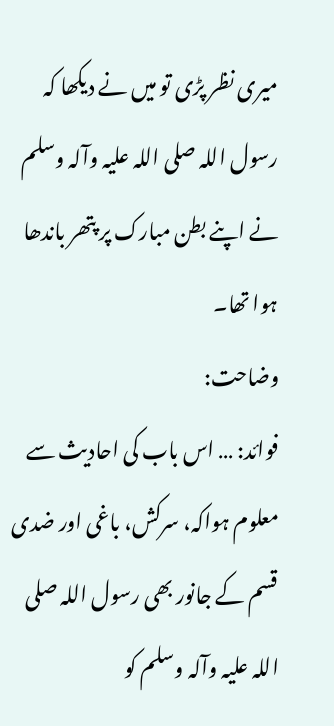میری نظر پڑی تو میں نے دیکھا کہ رسول اللہ صلی اللہ علیہ وآلہ وسلم نے اپنے بطن مبارک پر پتھر باندھا ہوا تھا۔
وضاحت:
فوائد: … اس باب کی احادیث سے معلوم ہواکہ، سرکش، باغی اور ضدی قسم کے جانور بھی رسول اللہ صلی اللہ علیہ وآلہ وسلم کو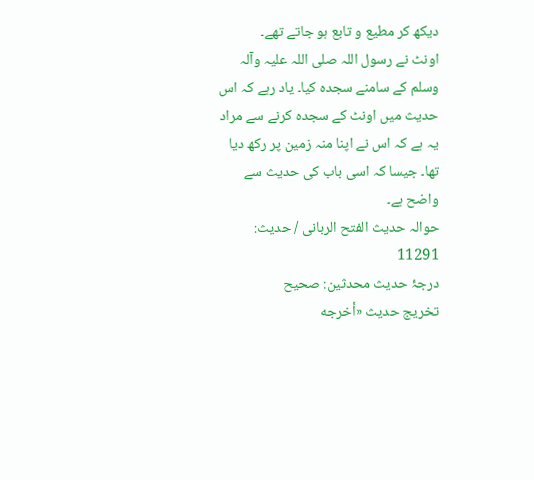دیکھ کر مطیع و تابع ہو جاتے تھے۔
اونٹ نے رسول اللہ صلی اللہ علیہ وآلہ وسلم کے سامنے سجدہ کیا۔ یاد رہے کہ اس حدیث میں اونٹ کے سجدہ کرنے سے مراد یہ ہے کہ اس نے اپنا منہ زمین پر رکھ دیا تھا۔ جیسا کہ اسی باب کی حدیث سے واضح ہے۔
حوالہ حدیث الفتح الربانی / حدیث: 11291
درجۂ حدیث محدثین: صحیح
تخریج حدیث «أخرجه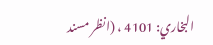البخاري: 4101 ، (انظر مسند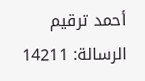أحمد ترقيم الرسالة: 14211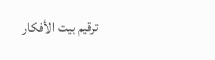ترقیم بيت الأفكار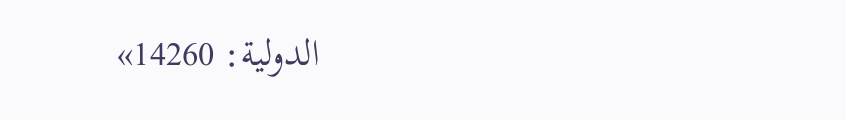الدولية: 14260»